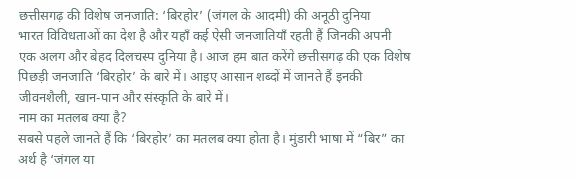छत्तीसगढ़ की विशेष जनजाति: ‘बिरहोर’ (जंगल के आदमी) की अनूठी दुनिया
भारत विविधताओं का देश है और यहाँ कई ऐसी जनजातियाँ रहती हैं जिनकी अपनी एक अलग और बेहद दिलचस्प दुनिया है। आज हम बात करेंगे छत्तीसगढ़ की एक विशेष पिछड़ी जनजाति ‘बिरहोर’ के बारे में। आइए आसान शब्दों में जानते हैं इनकी जीवनशैली, खान-पान और संस्कृति के बारे में।
नाम का मतलब क्या है?
सबसे पहले जानते हैं कि ‘बिरहोर’ का मतलब क्या होता है। मुंडारी भाषा में “बिर” का अर्थ है ‘जंगल या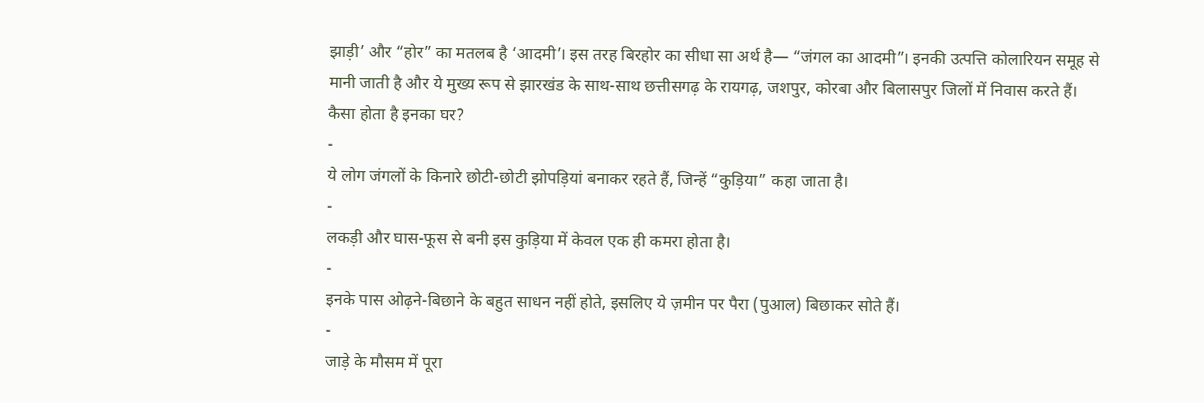झाड़ी’ और “होर” का मतलब है ‘आदमी’। इस तरह बिरहोर का सीधा सा अर्थ है— “जंगल का आदमी”। इनकी उत्पत्ति कोलारियन समूह से मानी जाती है और ये मुख्य रूप से झारखंड के साथ-साथ छत्तीसगढ़ के रायगढ़, जशपुर, कोरबा और बिलासपुर जिलों में निवास करते हैं।
कैसा होता है इनका घर?
-
ये लोग जंगलों के किनारे छोटी-छोटी झोपड़ियां बनाकर रहते हैं, जिन्हें “कुड़िया” कहा जाता है।
-
लकड़ी और घास-फूस से बनी इस कुड़िया में केवल एक ही कमरा होता है।
-
इनके पास ओढ़ने-बिछाने के बहुत साधन नहीं होते, इसलिए ये ज़मीन पर पैरा (पुआल) बिछाकर सोते हैं।
-
जाड़े के मौसम में पूरा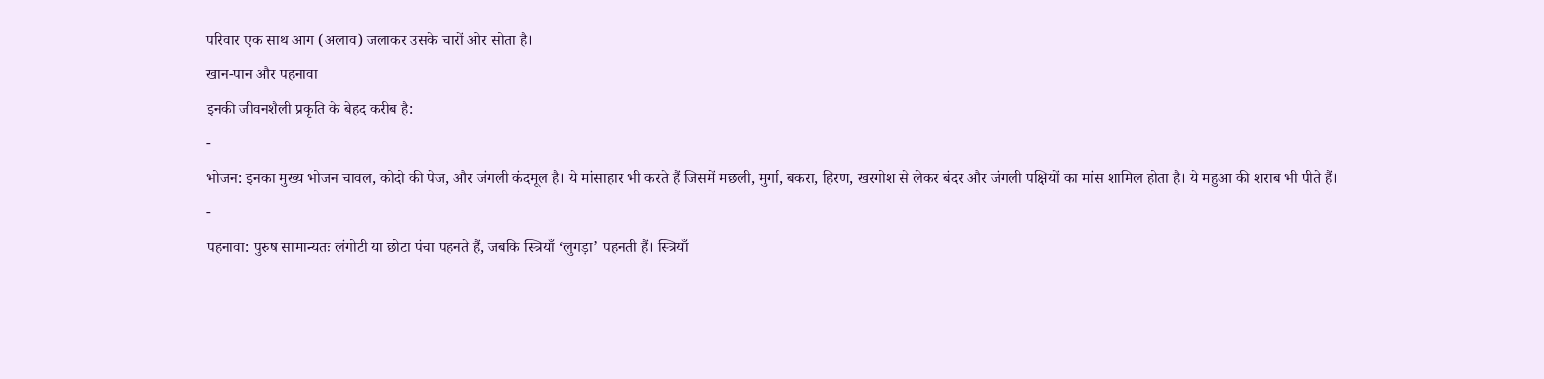परिवार एक साथ आग (अलाव) जलाकर उसके चारों ओर सोता है।
खान-पान और पहनावा
इनकी जीवनशैली प्रकृति के बेहद करीब है:
-
भोजन: इनका मुख्य भोजन चावल, कोदो की पेज, और जंगली कंदमूल है। ये मांसाहार भी करते हैं जिसमें मछली, मुर्गा, बकरा, हिरण, खरगोश से लेकर बंदर और जंगली पक्षियों का मांस शामिल होता है। ये महुआ की शराब भी पीते हैं।
-
पहनावा: पुरुष सामान्यतः लंगोटी या छोटा पंचा पहनते हैं, जबकि स्त्रियाँ ‘लुगड़ा’ पहनती हैं। स्त्रियाँ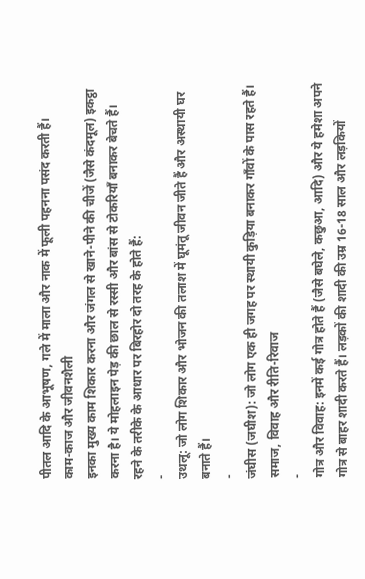पीतल आदि के आभूषण, गले में माला और नाक में फूली पहनना पसंद करती हैं।
काम-काज और जीवनशैली
इनका मुख्य काम शिकार करना और जंगल से खाने-पीने की चीजें (जैसे कंदमूल) इकट्ठा करना है। ये मोहलाइन पेड़ की छाल से रस्सी और बांस से टोकरियाँ बनाकर बेचते हैं।
रहने के तरीके के आधार पर बिरहोर दो तरह के होते हैं:
-
उथलू: जो लोग शिकार और भोजन की तलाश में घूमंतू जीवन जीते हैं और अस्थायी घर बनाते हैं।
-
जंघीस (जघीश): जो लोग एक ही जगह पर स्थायी कुड़िया बनाकर गाँवों के पास रहते हैं।
समाज, विवाह और रीति-रिवाज
-
गोत्र और विवाह: इनमें कई गोत्र होते हैं (जैसे बघेले, कछुआ, आदि) और ये हमेशा अपने गोत्र से बाहर शादी करते हैं। लड़कों की शादी की उम्र 16-18 साल और लड़कियों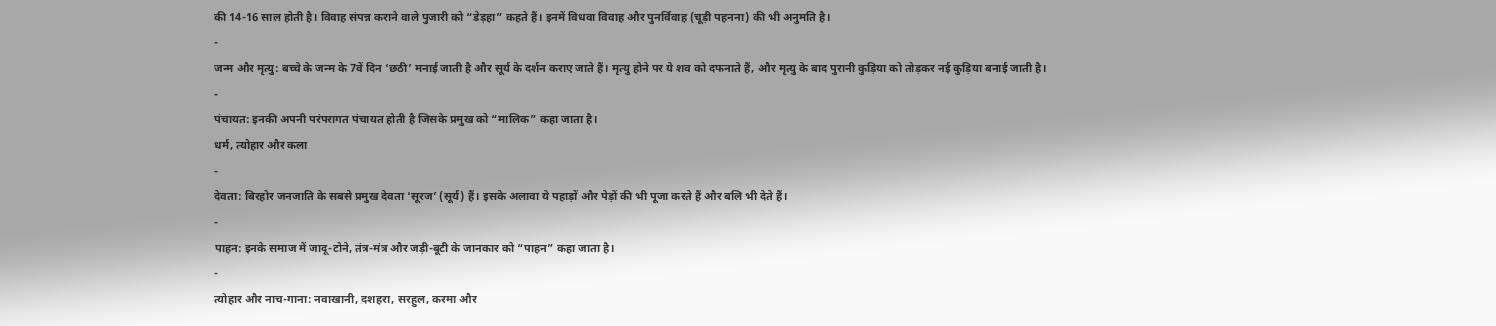की 14-16 साल होती है। विवाह संपन्न कराने वाले पुजारी को “डेड़हा” कहते हैं। इनमें विधवा विवाह और पुनर्विवाह (चूड़ी पहनना) की भी अनुमति है।
-
जन्म और मृत्यु: बच्चे के जन्म के 7वें दिन ‘छठी’ मनाई जाती है और सूर्य के दर्शन कराए जाते हैं। मृत्यु होने पर ये शव को दफनाते हैं, और मृत्यु के बाद पुरानी कुड़िया को तोड़कर नई कुड़िया बनाई जाती है।
-
पंचायत: इनकी अपनी परंपरागत पंचायत होती है जिसके प्रमुख को “मालिक” कहा जाता है।
धर्म, त्योहार और कला
-
देवता: बिरहोर जनजाति के सबसे प्रमुख देवता ‘सूरज’ (सूर्य) हैं। इसके अलावा ये पहाड़ों और पेड़ों की भी पूजा करते हैं और बलि भी देते हैं।
-
पाहन: इनके समाज में जादू-टोने, तंत्र-मंत्र और जड़ी-बूटी के जानकार को “पाहन” कहा जाता है।
-
त्योहार और नाच-गाना: नवाखानी, दशहरा, सरहुल, करमा और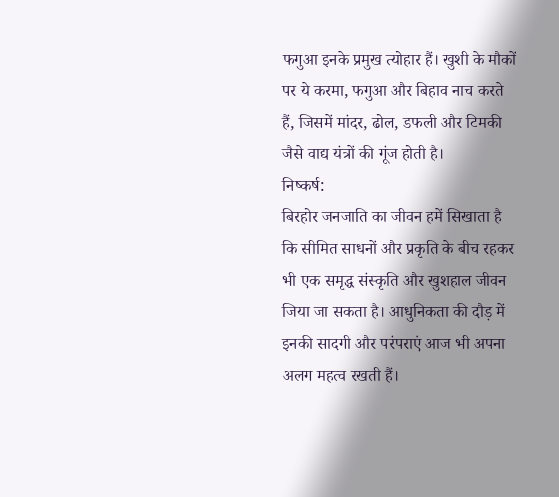फगुआ इनके प्रमुख त्योहार हैं। खुशी के मौकों पर ये करमा, फगुआ और बिहाव नाच करते हैं, जिसमें मांदर, ढोल, डफली और टिमकी जैसे वाद्य यंत्रों की गूंज होती है।
निष्कर्ष:
बिरहोर जनजाति का जीवन हमें सिखाता है कि सीमित साधनों और प्रकृति के बीच रहकर भी एक समृद्ध संस्कृति और खुशहाल जीवन जिया जा सकता है। आधुनिकता की दौड़ में इनकी सादगी और परंपराएं आज भी अपना अलग महत्व रखती हैं।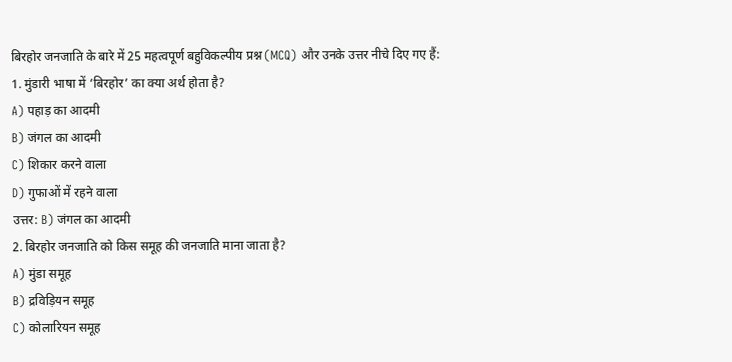बिरहोर जनजाति के बारे में 25 महत्वपूर्ण बहुविकल्पीय प्रश्न (MCQ) और उनके उत्तर नीचे दिए गए हैं:
1. मुंडारी भाषा में ‘बिरहोर’ का क्या अर्थ होता है?
A) पहाड़ का आदमी
B) जंगल का आदमी
C) शिकार करने वाला
D) गुफाओं में रहने वाला
उत्तर: B) जंगल का आदमी
2. बिरहोर जनजाति को किस समूह की जनजाति माना जाता है?
A) मुंडा समूह
B) द्रविड़ियन समूह
C) कोलारियन समूह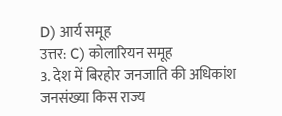D) आर्य समूह
उत्तर: C) कोलारियन समूह
3. देश में बिरहोर जनजाति की अधिकांश जनसंख्या किस राज्य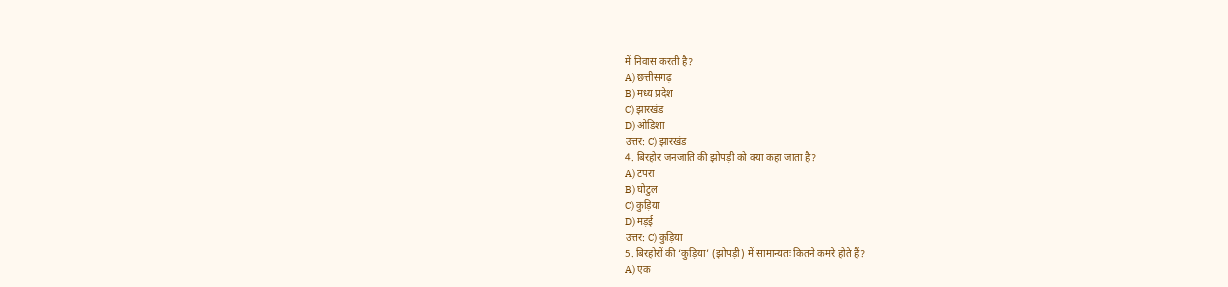में निवास करती है?
A) छत्तीसगढ़
B) मध्य प्रदेश
C) झारखंड
D) ओडिशा
उत्तर: C) झारखंड
4. बिरहोर जनजाति की झोपड़ी को क्या कहा जाता है?
A) टपरा
B) घोटुल
C) कुड़िया
D) मड़ई
उत्तर: C) कुड़िया
5. बिरहोरों की ‘कुड़िया’ (झोपड़ी) में सामान्यतः कितने कमरे होते हैं?
A) एक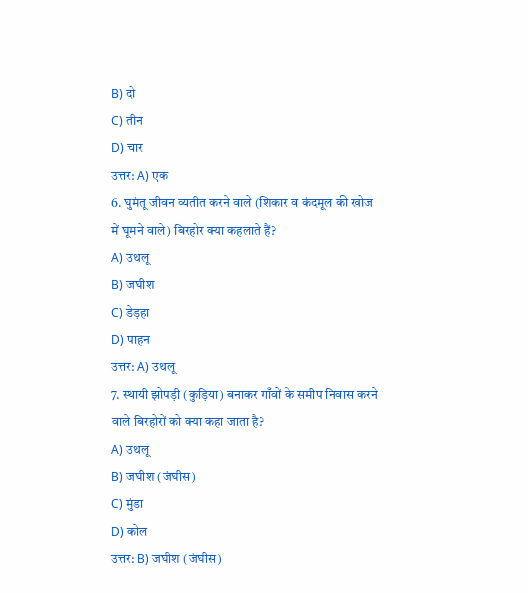B) दो
C) तीन
D) चार
उत्तर: A) एक
6. घुमंतू जीवन व्यतीत करने वाले (शिकार व कंदमूल की खोज में घूमने वाले) बिरहोर क्या कहलाते हैं?
A) उथलू
B) जघीश
C) डेड़हा
D) पाहन
उत्तर: A) उथलू
7. स्थायी झोपड़ी (कुड़िया) बनाकर गाँवों के समीप निवास करने वाले बिरहोरों को क्या कहा जाता है?
A) उथलू
B) जघीश (जंघीस)
C) मुंडा
D) कोल
उत्तर: B) जघीश (जंघीस)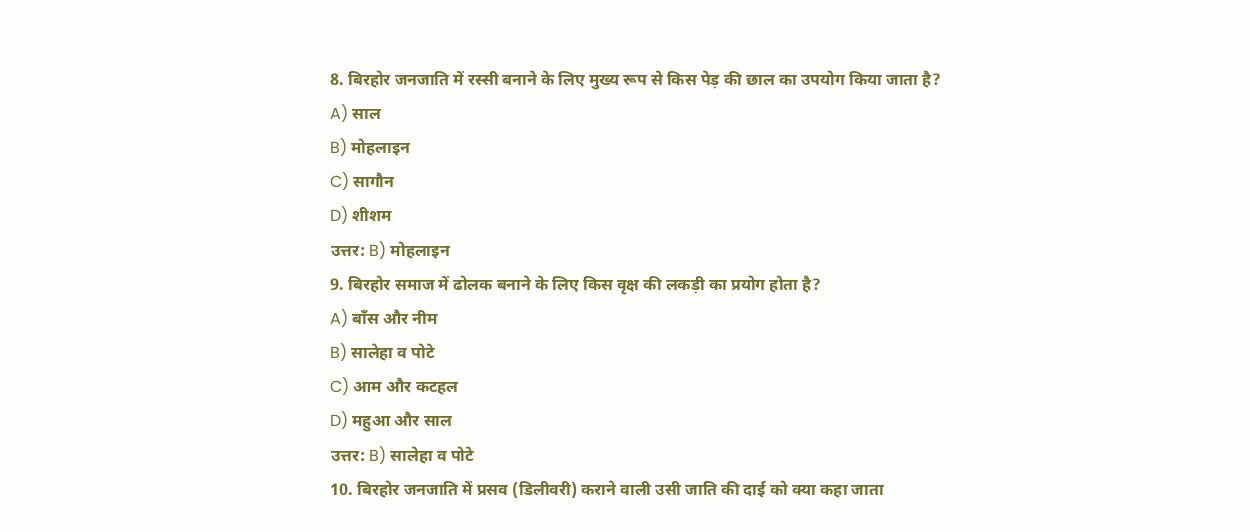8. बिरहोर जनजाति में रस्सी बनाने के लिए मुख्य रूप से किस पेड़ की छाल का उपयोग किया जाता है?
A) साल
B) मोहलाइन
C) सागौन
D) शीशम
उत्तर: B) मोहलाइन
9. बिरहोर समाज में ढोलक बनाने के लिए किस वृक्ष की लकड़ी का प्रयोग होता है?
A) बाँस और नीम
B) सालेहा व पोटे
C) आम और कटहल
D) महुआ और साल
उत्तर: B) सालेहा व पोटे
10. बिरहोर जनजाति में प्रसव (डिलीवरी) कराने वाली उसी जाति की दाई को क्या कहा जाता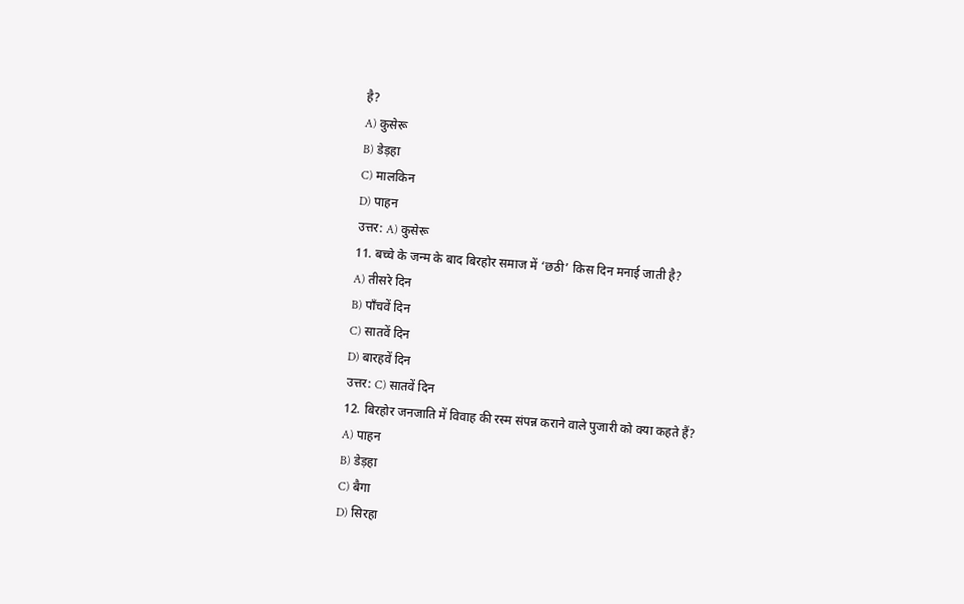है?
A) कुसेरू
B) डेड़हा
C) मालकिन
D) पाहन
उत्तर: A) कुसेरू
11. बच्चे के जन्म के बाद बिरहोर समाज में ‘छठी’ किस दिन मनाई जाती है?
A) तीसरे दिन
B) पाँचवें दिन
C) सातवें दिन
D) बारहवें दिन
उत्तर: C) सातवें दिन
12. बिरहोर जनजाति में विवाह की रस्म संपन्न कराने वाले पुजारी को क्या कहते हैं?
A) पाहन
B) डेड़हा
C) बैगा
D) सिरहा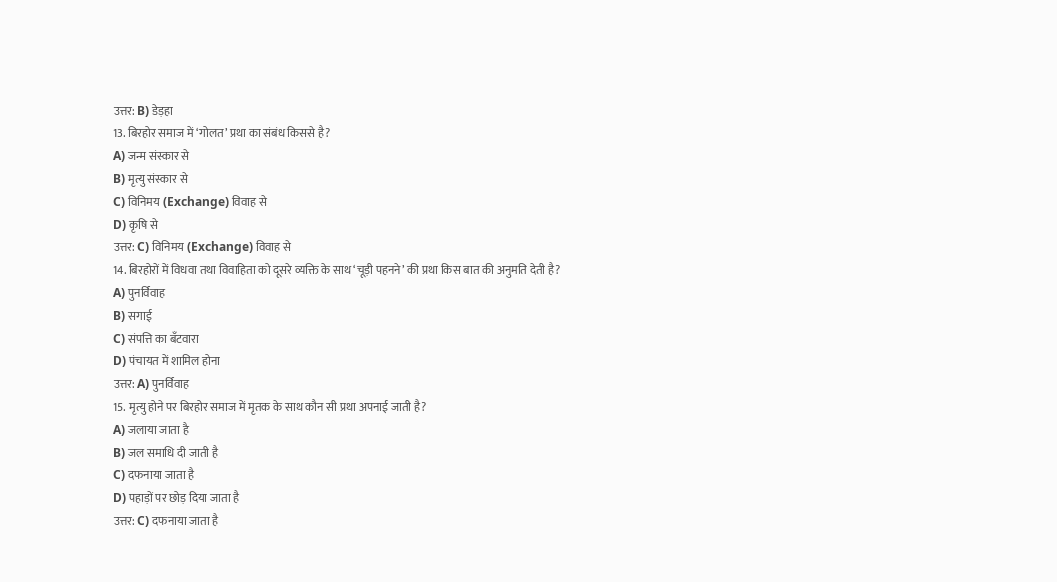उत्तर: B) डेड़हा
13. बिरहोर समाज में ‘गोलत’ प्रथा का संबंध किससे है?
A) जन्म संस्कार से
B) मृत्यु संस्कार से
C) विनिमय (Exchange) विवाह से
D) कृषि से
उत्तर: C) विनिमय (Exchange) विवाह से
14. बिरहोरों में विधवा तथा विवाहिता को दूसरे व्यक्ति के साथ ‘चूड़ी पहनने’ की प्रथा किस बात की अनुमति देती है?
A) पुनर्विवाह
B) सगाई
C) संपत्ति का बँटवारा
D) पंचायत में शामिल होना
उत्तर: A) पुनर्विवाह
15. मृत्यु होने पर बिरहोर समाज में मृतक के साथ कौन सी प्रथा अपनाई जाती है?
A) जलाया जाता है
B) जल समाधि दी जाती है
C) दफनाया जाता है
D) पहाड़ों पर छोड़ दिया जाता है
उत्तर: C) दफनाया जाता है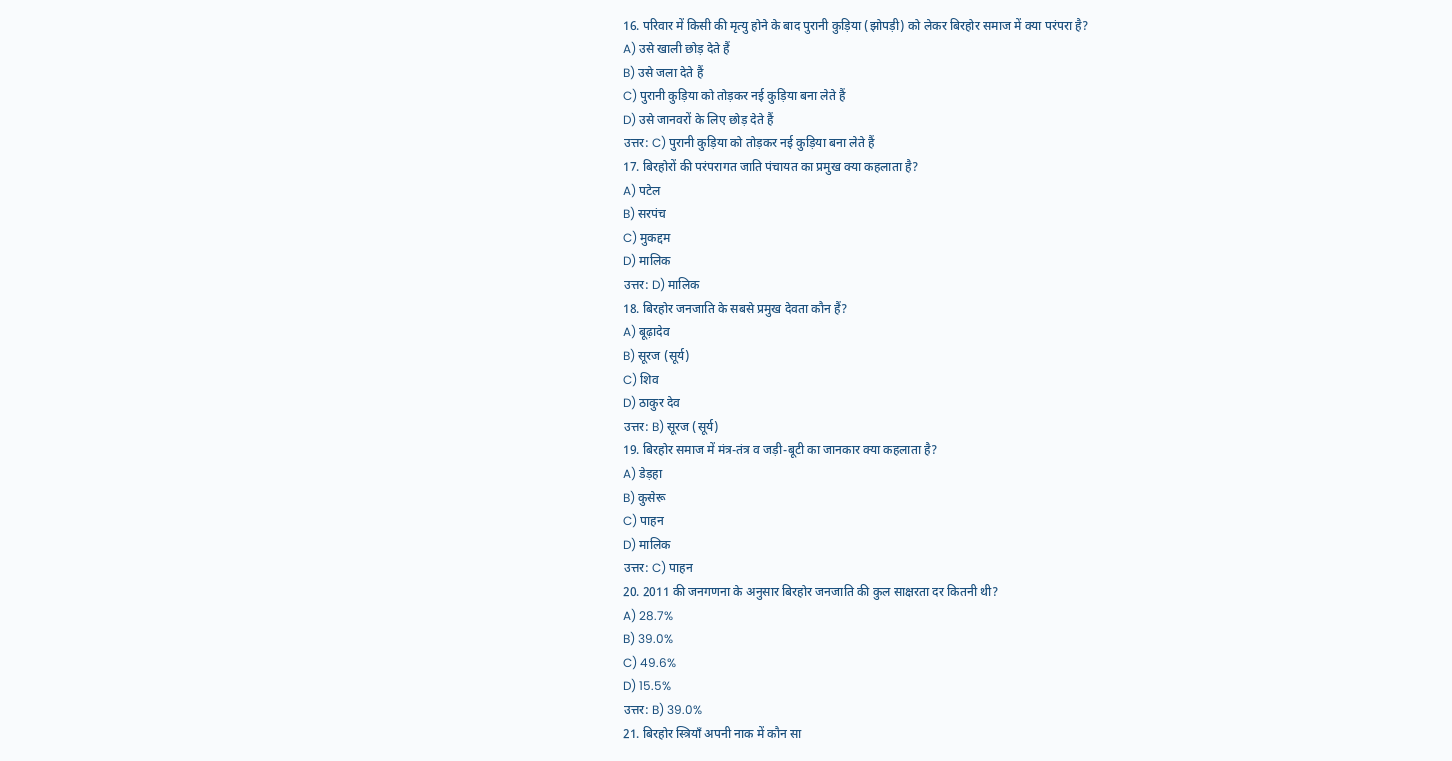16. परिवार में किसी की मृत्यु होने के बाद पुरानी कुड़िया (झोपड़ी) को लेकर बिरहोर समाज में क्या परंपरा है?
A) उसे खाली छोड़ देते हैं
B) उसे जला देते हैं
C) पुरानी कुड़िया को तोड़कर नई कुड़िया बना लेते हैं
D) उसे जानवरों के लिए छोड़ देते हैं
उत्तर: C) पुरानी कुड़िया को तोड़कर नई कुड़िया बना लेते हैं
17. बिरहोरों की परंपरागत जाति पंचायत का प्रमुख क्या कहलाता है?
A) पटेल
B) सरपंच
C) मुकद्दम
D) मालिक
उत्तर: D) मालिक
18. बिरहोर जनजाति के सबसे प्रमुख देवता कौन हैं?
A) बूढ़ादेव
B) सूरज (सूर्य)
C) शिव
D) ठाकुर देव
उत्तर: B) सूरज (सूर्य)
19. बिरहोर समाज में मंत्र-तंत्र व जड़ी-बूटी का जानकार क्या कहलाता है?
A) डेड़हा
B) कुसेरू
C) पाहन
D) मालिक
उत्तर: C) पाहन
20. 2011 की जनगणना के अनुसार बिरहोर जनजाति की कुल साक्षरता दर कितनी थी?
A) 28.7%
B) 39.0%
C) 49.6%
D) 15.5%
उत्तर: B) 39.0%
21. बिरहोर स्त्रियाँ अपनी नाक में कौन सा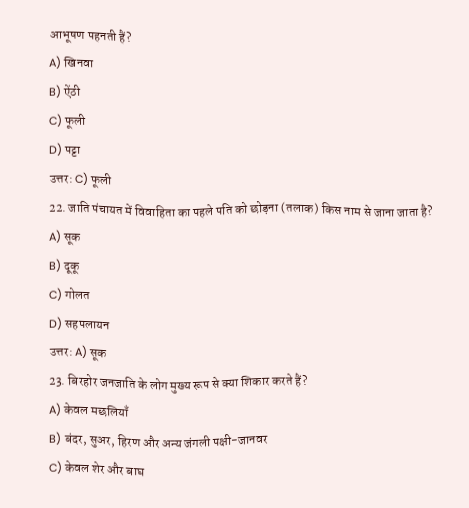आभूषण पहनती हैं?
A) खिनवा
B) ऐंठी
C) फूली
D) पट्टा
उत्तर: C) फूली
22. जाति पंचायत में विवाहिता का पहले पति को छोड़ना (तलाक) किस नाम से जाना जाता है?
A) सूक
B) दूकू
C) गोलत
D) सहपलायन
उत्तर: A) सूक
23. बिरहोर जनजाति के लोग मुख्य रूप से क्या शिकार करते हैं?
A) केवल मछलियाँ
B) बंदर, सुअर, हिरण और अन्य जंगली पक्षी-जानवर
C) केवल शेर और बाघ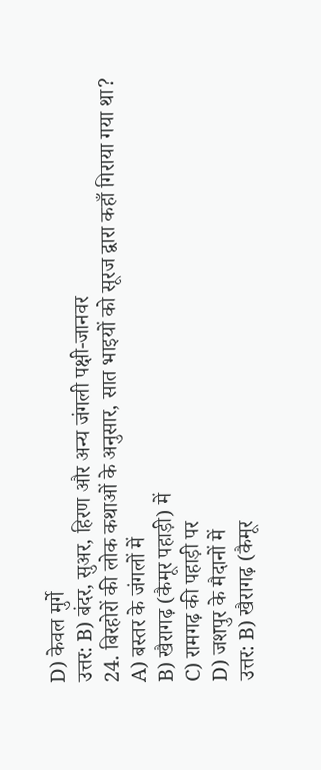D) केवल मुर्गे
उत्तर: B) बंदर, सुअर, हिरण और अन्य जंगली पक्षी-जानवर
24. बिरहोरों की लोक कथाओं के अनुसार, सात भाइयों को सूरज द्वारा कहाँ गिराया गया था?
A) बस्तर के जंगलों में
B) खैरागढ़ (कैमूर पहाड़ी) में
C) रामगढ़ की पहाड़ी पर
D) जशपुर के मैदानों में
उत्तर: B) खैरागढ़ (कैमूर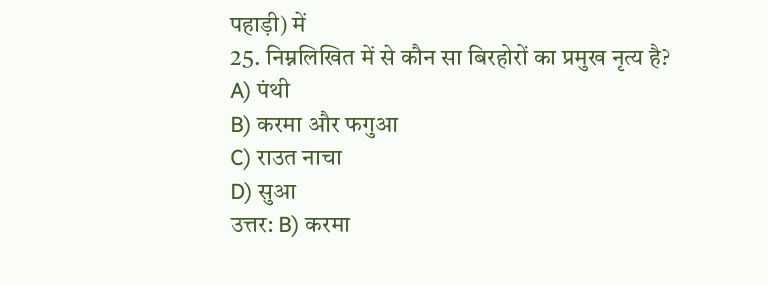पहाड़ी) में
25. निम्नलिखित में से कौन सा बिरहोरों का प्रमुख नृत्य है?
A) पंथी
B) करमा और फगुआ
C) राउत नाचा
D) सुआ
उत्तर: B) करमा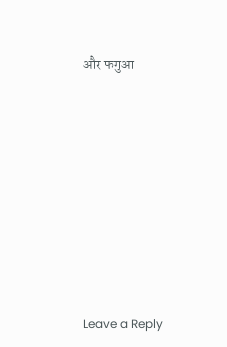और फगुआ










Leave a Reply